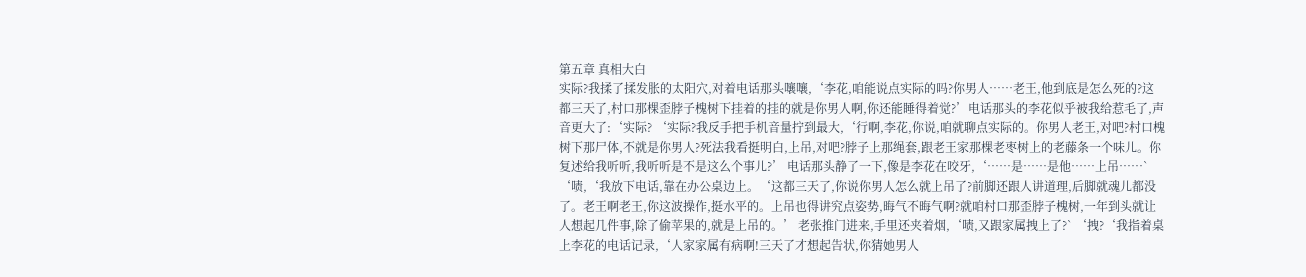第五章 真相大白
实际?我揉了揉发胀的太阳穴,对着电话那头嚷嚷,‘李花,咱能说点实际的吗?你男人……老王,他到底是怎么死的?这都三天了,村口那棵歪脖子槐树下挂着的挂的就是你男人啊,你还能睡得着觉?’电话那头的李花似乎被我给惹毛了,声音更大了:‘实际? ‘实际?我反手把手机音量拧到最大,‘行啊,李花,你说,咱就聊点实际的。你男人老王,对吧?村口槐树下那尸体,不就是你男人?死法我看挺明白,上吊,对吧?脖子上那绳套,跟老王家那棵老枣树上的老藤条一个味儿。你复述给我听听,我听听是不是这么个事儿?’ 电话那头静了一下,像是李花在咬牙,‘……是……是他……上吊……` ‘啧,‘我放下电话,靠在办公桌边上。‘这都三天了,你说你男人怎么就上吊了?前脚还跟人讲道理,后脚就魂儿都没了。老王啊老王,你这波操作,挺水平的。上吊也得讲究点姿势,晦气不晦气啊?就咱村口那歪脖子槐树,一年到头就让人想起几件事,除了偷苹果的,就是上吊的。’ 老张推门进来,手里还夹着烟,‘啧,又跟家属拽上了?` ‘拽?‘我指着桌上李花的电话记录,‘人家家属有病啊!三天了才想起告状,你猜她男人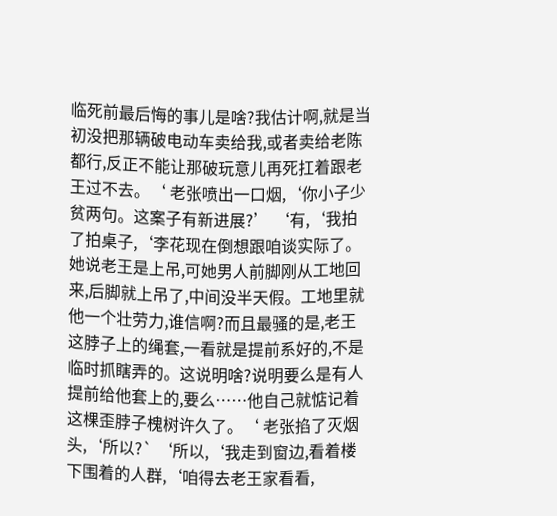临死前最后悔的事儿是啥?我估计啊,就是当初没把那辆破电动车卖给我,或者卖给老陈都行,反正不能让那破玩意儿再死扛着跟老王过不去。‘ 老张喷出一口烟,‘你小子少贫两句。这案子有新进展?’ ‘有,‘我拍了拍桌子,‘李花现在倒想跟咱谈实际了。她说老王是上吊,可她男人前脚刚从工地回来,后脚就上吊了,中间没半天假。工地里就他一个壮劳力,谁信啊?而且最骚的是,老王这脖子上的绳套,一看就是提前系好的,不是临时抓瞎弄的。这说明啥?说明要么是有人提前给他套上的,要么……他自己就惦记着这棵歪脖子槐树许久了。‘ 老张掐了灭烟头,‘所以?` ‘所以,‘我走到窗边,看着楼下围着的人群,‘咱得去老王家看看,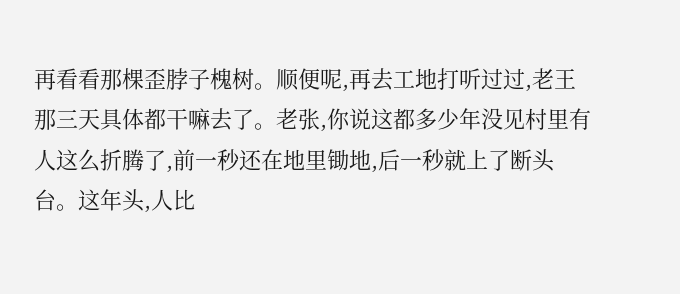再看看那棵歪脖子槐树。顺便呢,再去工地打听过过,老王那三天具体都干嘛去了。老张,你说这都多少年没见村里有人这么折腾了,前一秒还在地里锄地,后一秒就上了断头台。这年头,人比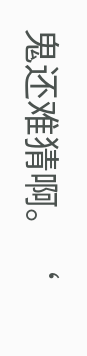鬼还难猜啊。‘